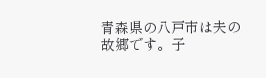青森県の八戸市は夫の故郷です。子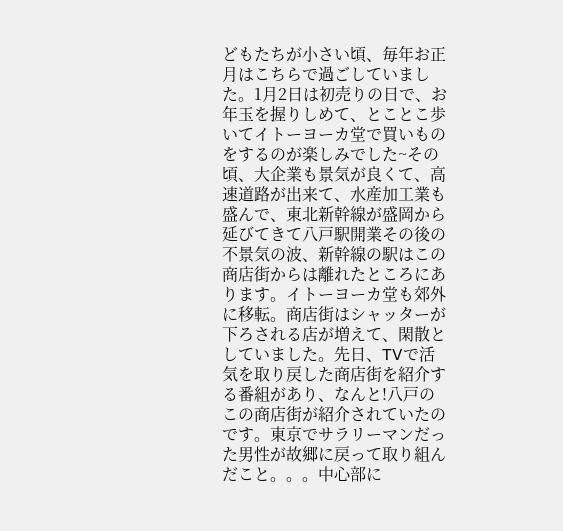どもたちが小さい頃、毎年お正月はこちらで過ごしていました。1月2日は初売りの日で、お年玉を握りしめて、とことこ歩いてイトーヨーカ堂で買いものをするのが楽しみでした~その頃、大企業も景気が良くて、高速道路が出来て、水産加工業も盛んで、東北新幹線が盛岡から延びてきて八戸駅開業その後の不景気の波、新幹線の駅はこの商店街からは離れたところにあります。イトーヨーカ堂も郊外に移転。商店街はシャッターが下ろされる店が増えて、閑散としていました。先日、TVで活気を取り戻した商店街を紹介する番組があり、なんと!八戸のこの商店街が紹介されていたのです。東京でサラリーマンだった男性が故郷に戻って取り組んだこと。。。中心部に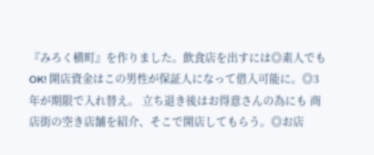『みろく横町』を作りました。飲食店を出すには◎素人でもOK! 開店資金はこの男性が保証人になって借入可能に。◎3年が期限で入れ替え。 立ち退き後はお得意さんの為にも 商店街の空き店舗を紹介、そこで開店してもらう。◎お店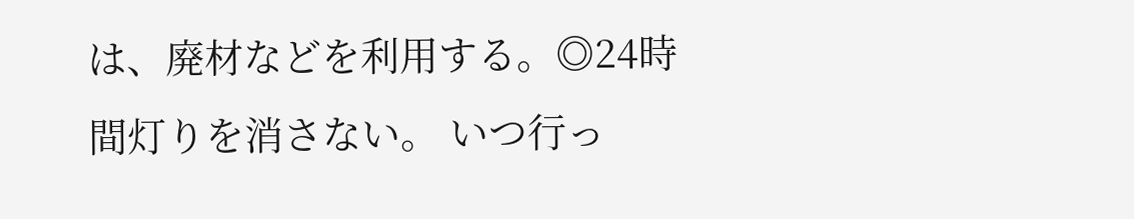は、廃材などを利用する。◎24時間灯りを消さない。 いつ行っ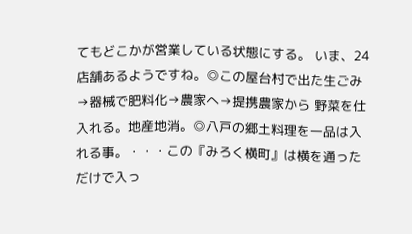てもどこかが営業している状態にする。 いま、24店舗あるようですね。◎この屋台村で出た生ごみ→器械で肥料化→農家へ→提携農家から 野菜を仕入れる。地産地消。◎八戸の郷土料理を一品は入れる事。・・・この『みろく横町』は横を通っただけで入っ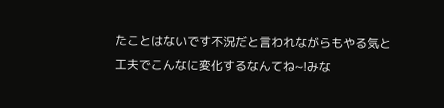たことはないです不況だと言われながらもやる気と工夫でこんなに変化するなんてね~!みな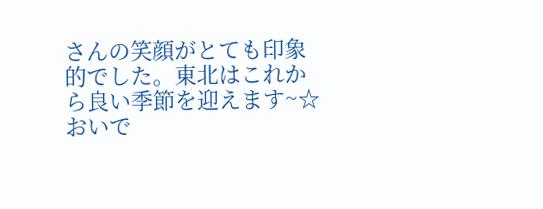さんの笑顔がとても印象的でした。東北はこれから良い季節を迎えます~☆ おいで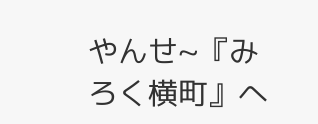やんせ~『みろく横町』へ